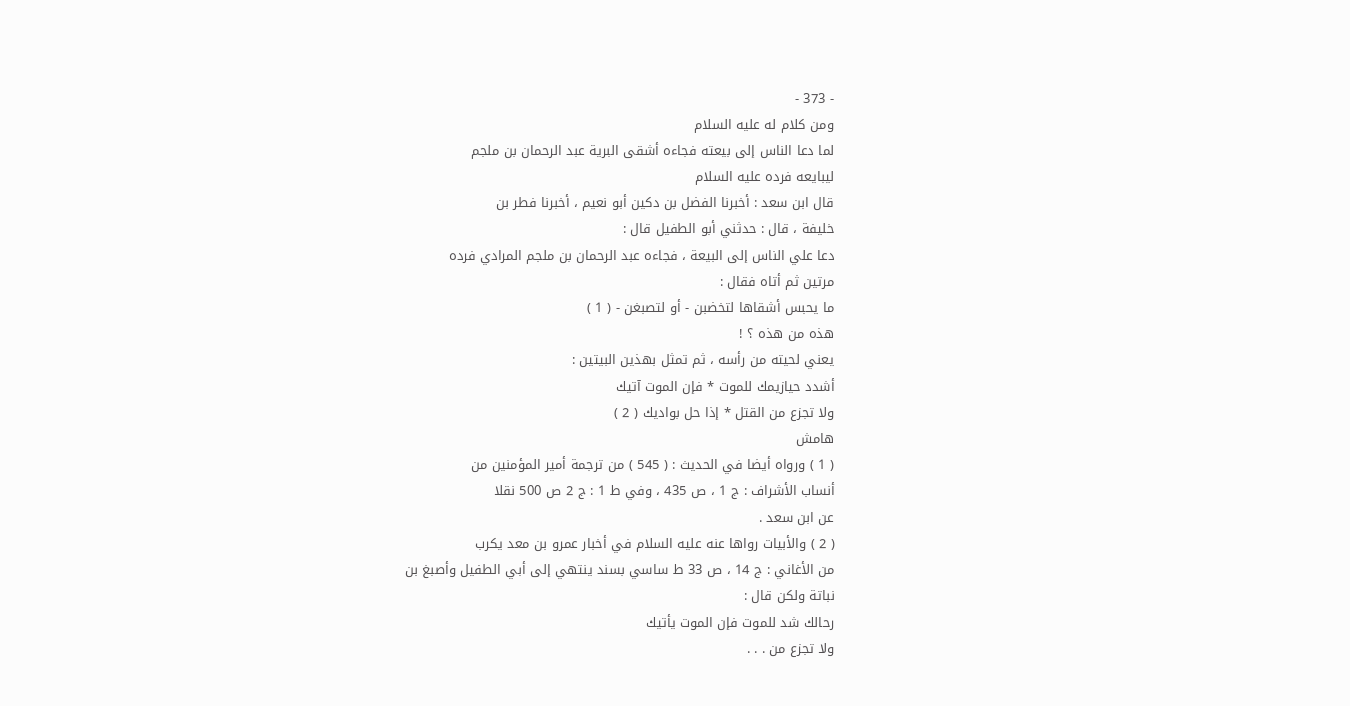- 373 -
ومن كلام له عليه السلام
لما دعا الناس إلى بيعته فجاءه أشقى البرية عبد الرحمان بن ملجم
ليبايعه فرده عليه السلام
قال ابن سعد : أخبرنا الفضل بن دكين أبو نعيم ، أخبرنا فطر بن
خليفة ، قال : حدثني أبو الطفيل قال :
دعا علي الناس إلى البيعة ، فجاءه عبد الرحمان بن ملجم المرادي فرده
مرتين ثم أتاه فقال :
ما يحبس أشقاها لتخضبن - أو لتصبغن - ( 1 )
هذه من هذه ؟ !
يعني لحيته من رأسه ، ثم تمثل بهذين البيتين :
أشدد حيازيمك للموت * فإن الموت آتيك
ولا تجزع من القتل * إذا حل بواديك ( 2 )
هامش
( 1 ) ورواه أيضا في الحديث : ( 545 ) من ترجمة أمير المؤمنين من
أنساب الأشراف : ج 1 ، ص 435 ، وفي ط 1 : ج 2 ص 500 نقلا
عن ابن سعد .
( 2 ) والأبيات رواها عنه عليه السلام في أخبار عمرو بن معد يكرب
من الأغاني : ج 14 ، ص 33 ط ساسي بسند ينتهي إلى أبي الطفيل وأصبغ بن
نباتة ولكن قال :
رحالك شد للموت فإن الموت يأتيك
ولا تجزع من . . .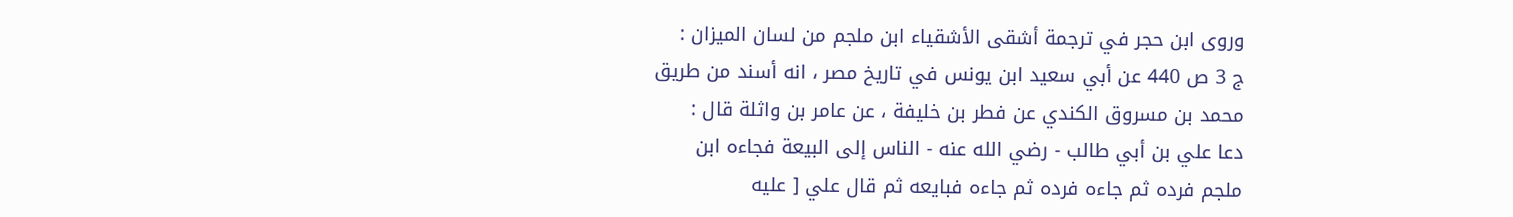وروى ابن حجر في ترجمة أشقى الأشقياء ابن ملجم من لسان الميزان :
ج 3 ص 440 عن أبي سعيد ابن يونس في تاريخ مصر ، انه أسند من طريق
محمد بن مسروق الكندي عن فطر بن خليفة ، عن عامر بن واثلة قال :
دعا علي بن أبي طالب - رضي الله عنه - الناس إلى البيعة فجاءه ابن
ملجم فرده ثم جاءه فرده ثم جاءه فبايعه ثم قال علي [ عليه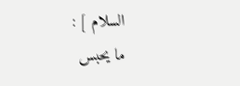السلام ] :
ما يحبس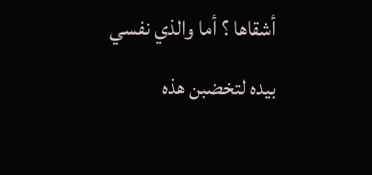أشقاها ؟ أما والذي نفسي بيده لتخضبن هذه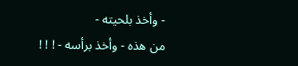- وأخذ بلحيته -
من هذه - وأخذ برأسه - ! ! !